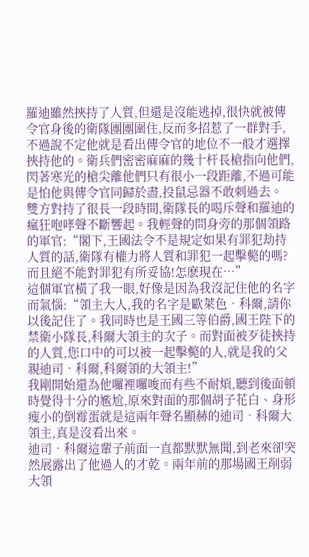羅迪雖然挾持了人質,但還是沒能逃掉,很快就被傳令官身後的衛隊團團圍住,反而多招惹了一群對手,不過說不定他就是看出傳令官的地位不一般才選擇挾持他的。衛兵們密密麻麻的幾十杆長槍指向他們,閃著寒光的槍尖離他們只有很小一段距離,不過可能是怕他與傳令官同歸於盡,投鼠忌器不敢刺過去。
雙方對持了很長一段時間,衛隊長的喝斥聲和羅迪的瘋狂咆哮聲不斷響起。我輕聲的問身旁的那個領路的軍官:“閣下,王國法令不是規定如果有罪犯劫持人質的話,衛隊有權力將人質和罪犯一起擊斃的嗎?而且絕不能對罪犯有所妥協!怎麽現在…”
這個軍官橫了我一眼,好像是因為我沒記住他的名字而氣惱:“領主大人,我的名字是歐萊色•科爾,請你以後記住了。我同時也是王國三等伯爵,國王陛下的禁衛小隊長,科爾大領主的次子。而對面被歹徒挾持的人質,您口中的可以被一起擊斃的人,就是我的父親迪司•科爾,科爾領的大領主!”
我剛開始還為他囉裡囉唆而有些不耐煩,聽到後面頓時覺得十分的尷尬,原來對面的那個胡子花白、身形瘦小的倒霉蛋就是這兩年聲名顯赫的迪司•科爾大領主,真是沒看出來。
迪司•科爾這輩子前面一直都默默無聞,到老來卻突然展露出了他過人的才乾。兩年前的那場國王削弱大領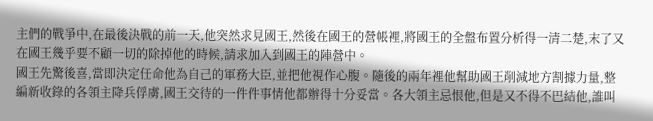主們的戰爭中,在最後決戰的前一天,他突然求見國王,然後在國王的營帳裡,將國王的全盤布置分析得一清二楚,末了又在國王幾乎要不顧一切的除掉他的時候,請求加入到國王的陣營中。
國王先驚後喜,當即決定任命他為自己的軍務大臣,並把他視作心腹。隨後的兩年裡他幫助國王削減地方割據力量,整編新收錄的各領主降兵俘虜,國王交待的一件件事情他都辦得十分妥當。各大領主忌恨他,但是又不得不巴結他,誰叫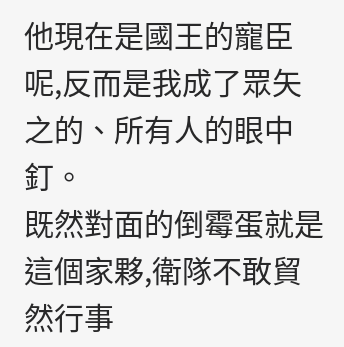他現在是國王的寵臣呢,反而是我成了眾矢之的、所有人的眼中釘。
既然對面的倒霉蛋就是這個家夥,衛隊不敢貿然行事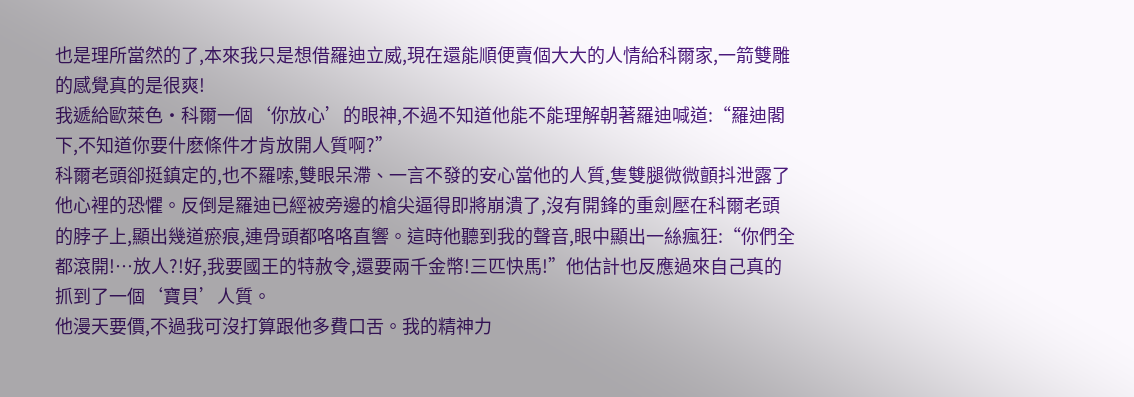也是理所當然的了,本來我只是想借羅迪立威,現在還能順便賣個大大的人情給科爾家,一箭雙雕的感覺真的是很爽!
我遞給歐萊色•科爾一個‘你放心’的眼神,不過不知道他能不能理解朝著羅迪喊道:“羅迪閣下,不知道你要什麽條件才肯放開人質啊?”
科爾老頭卻挺鎮定的,也不羅嗦,雙眼呆滯、一言不發的安心當他的人質,隻雙腿微微顫抖泄露了他心裡的恐懼。反倒是羅迪已經被旁邊的槍尖逼得即將崩潰了,沒有開鋒的重劍壓在科爾老頭的脖子上,顯出幾道瘀痕,連骨頭都咯咯直響。這時他聽到我的聲音,眼中顯出一絲瘋狂:“你們全都滾開!…放人?!好,我要國王的特赦令,還要兩千金幣!三匹快馬!”他估計也反應過來自己真的抓到了一個‘寶貝’人質。
他漫天要價,不過我可沒打算跟他多費口舌。我的精神力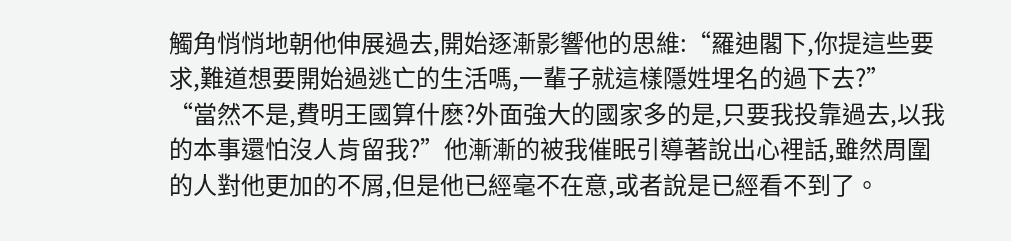觸角悄悄地朝他伸展過去,開始逐漸影響他的思維:“羅迪閣下,你提這些要求,難道想要開始過逃亡的生活嗎,一輩子就這樣隱姓埋名的過下去?”
“當然不是,費明王國算什麽?外面強大的國家多的是,只要我投靠過去,以我的本事還怕沒人肯留我?”他漸漸的被我催眠引導著說出心裡話,雖然周圍的人對他更加的不屑,但是他已經毫不在意,或者說是已經看不到了。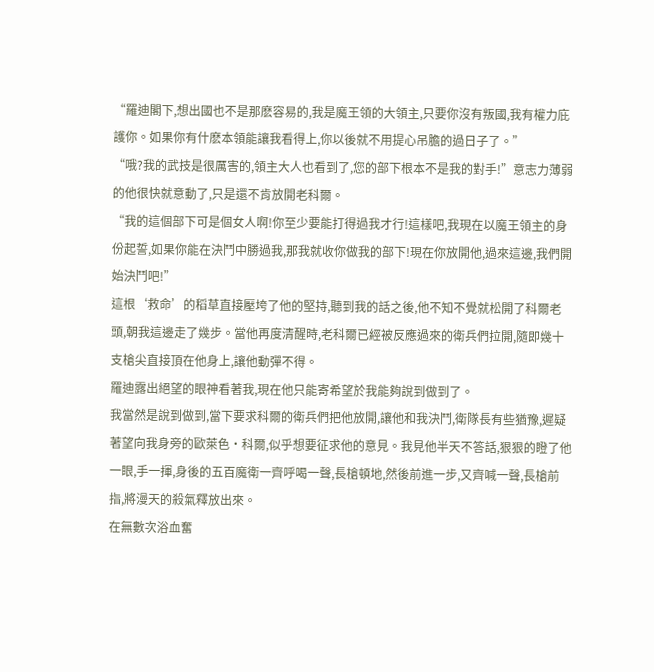“羅迪閣下,想出國也不是那麽容易的,我是魔王領的大領主,只要你沒有叛國,我有權力庇護你。如果你有什麽本領能讓我看得上,你以後就不用提心吊膽的過日子了。”
“哦?我的武技是很厲害的,領主大人也看到了,您的部下根本不是我的對手!”意志力薄弱的他很快就意動了,只是還不肯放開老科爾。
“我的這個部下可是個女人啊!你至少要能打得過我才行!這樣吧,我現在以魔王領主的身份起誓,如果你能在決鬥中勝過我,那我就收你做我的部下!現在你放開他,過來這邊,我們開始決鬥吧!”
這根‘救命’的稻草直接壓垮了他的堅持,聽到我的話之後,他不知不覺就松開了科爾老頭,朝我這邊走了幾步。當他再度清醒時,老科爾已經被反應過來的衛兵們拉開,隨即幾十支槍尖直接頂在他身上,讓他動彈不得。
羅迪露出絕望的眼神看著我,現在他只能寄希望於我能夠說到做到了。
我當然是說到做到,當下要求科爾的衛兵們把他放開,讓他和我決鬥,衛隊長有些猶豫,遲疑著望向我身旁的歐萊色•科爾,似乎想要征求他的意見。我見他半天不答話,狠狠的瞪了他一眼,手一揮,身後的五百魔衛一齊呼喝一聲,長槍頓地,然後前進一步,又齊喊一聲,長槍前指,將漫天的殺氣釋放出來。
在無數次浴血奮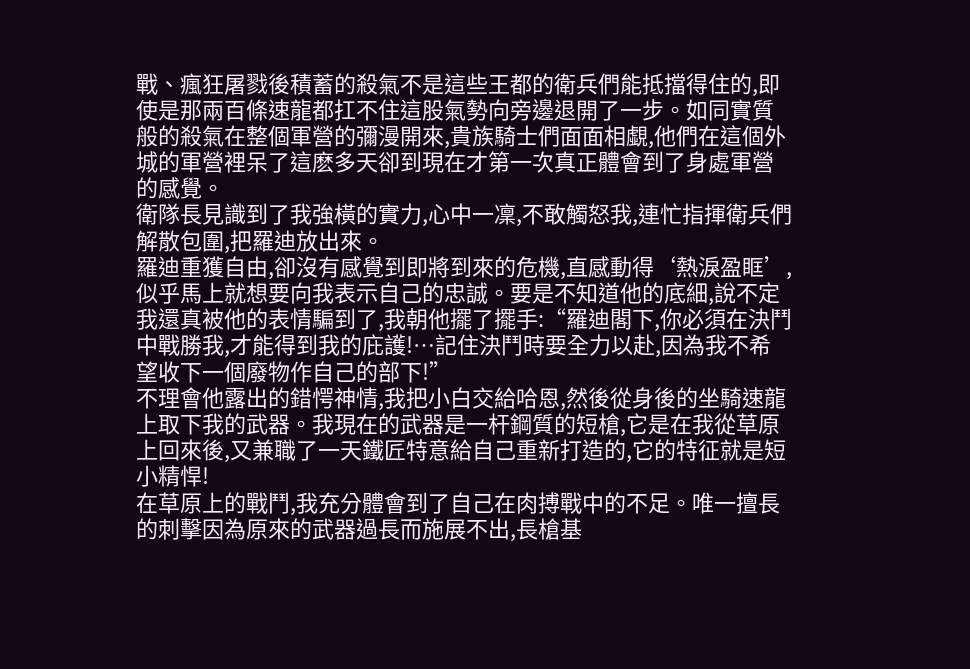戰、瘋狂屠戮後積蓄的殺氣不是這些王都的衛兵們能抵擋得住的,即使是那兩百條速龍都扛不住這股氣勢向旁邊退開了一步。如同實質般的殺氣在整個軍營的彌漫開來,貴族騎士們面面相覷,他們在這個外城的軍營裡呆了這麽多天卻到現在才第一次真正體會到了身處軍營的感覺。
衛隊長見識到了我強橫的實力,心中一凜,不敢觸怒我,連忙指揮衛兵們解散包圍,把羅迪放出來。
羅迪重獲自由,卻沒有感覺到即將到來的危機,直感動得‘熱淚盈眶’,似乎馬上就想要向我表示自己的忠誠。要是不知道他的底細,說不定我還真被他的表情騙到了,我朝他擺了擺手:“羅迪閣下,你必須在決鬥中戰勝我,才能得到我的庇護!…記住決鬥時要全力以赴,因為我不希望收下一個廢物作自己的部下!”
不理會他露出的錯愕神情,我把小白交給哈恩,然後從身後的坐騎速龍上取下我的武器。我現在的武器是一杆鋼質的短槍,它是在我從草原上回來後,又兼職了一天鐵匠特意給自己重新打造的,它的特征就是短小精悍!
在草原上的戰鬥,我充分體會到了自己在肉搏戰中的不足。唯一擅長的刺擊因為原來的武器過長而施展不出,長槍基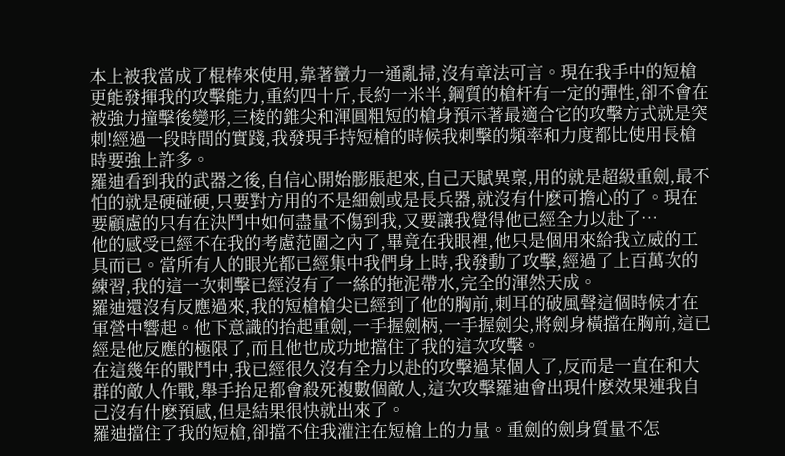本上被我當成了棍棒來使用,靠著蠻力一通亂掃,沒有章法可言。現在我手中的短槍更能發揮我的攻擊能力,重約四十斤,長約一米半,鋼質的槍杆有一定的彈性,卻不會在被強力撞擊後變形,三棱的錐尖和渾圓粗短的槍身預示著最適合它的攻擊方式就是突刺!經過一段時間的實踐,我發現手持短槍的時候我刺擊的頻率和力度都比使用長槍時要強上許多。
羅迪看到我的武器之後,自信心開始膨脹起來,自己天賦異稟,用的就是超級重劍,最不怕的就是硬碰硬,只要對方用的不是細劍或是長兵器,就沒有什麽可擔心的了。現在要顧慮的只有在決鬥中如何盡量不傷到我,又要讓我覺得他已經全力以赴了…
他的感受已經不在我的考慮范圍之內了,畢竟在我眼裡,他只是個用來給我立威的工具而已。當所有人的眼光都已經集中我們身上時,我發動了攻擊,經過了上百萬次的練習,我的這一次刺擊已經沒有了一絲的拖泥帶水,完全的渾然天成。
羅迪還沒有反應過來,我的短槍槍尖已經到了他的胸前,刺耳的破風聲這個時候才在軍營中響起。他下意識的抬起重劍,一手握劍柄,一手握劍尖,將劍身橫擋在胸前,這已經是他反應的極限了,而且他也成功地擋住了我的這次攻擊。
在這幾年的戰鬥中,我已經很久沒有全力以赴的攻擊過某個人了,反而是一直在和大群的敵人作戰,舉手抬足都會殺死複數個敵人,這次攻擊羅迪會出現什麽效果連我自己沒有什麽預感,但是結果很快就出來了。
羅迪擋住了我的短槍,卻擋不住我灌注在短槍上的力量。重劍的劍身質量不怎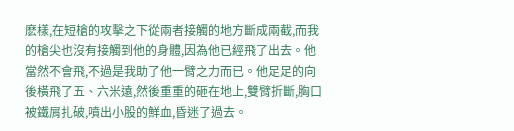麽樣,在短槍的攻擊之下從兩者接觸的地方斷成兩截,而我的槍尖也沒有接觸到他的身體,因為他已經飛了出去。他當然不會飛,不過是我助了他一臂之力而已。他足足的向後橫飛了五、六米遠,然後重重的砸在地上,雙臂折斷,胸口被鐵屑扎破,噴出小股的鮮血,昏迷了過去。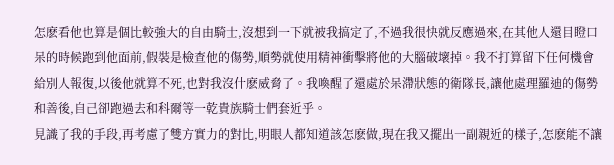怎麽看他也算是個比較強大的自由騎士,沒想到一下就被我搞定了,不過我很快就反應過來,在其他人還目瞪口呆的時候跑到他面前,假裝是檢查他的傷勢,順勢就使用精神衝擊將他的大腦破壞掉。我不打算留下任何機會給別人報復,以後他就算不死,也對我沒什麽威脅了。我喚醒了還處於呆滯狀態的衛隊長,讓他處理羅迪的傷勢和善後,自己卻跑過去和科爾等一乾貴族騎士們套近乎。
見識了我的手段,再考慮了雙方實力的對比,明眼人都知道該怎麽做,現在我又擺出一副親近的樣子,怎麽能不讓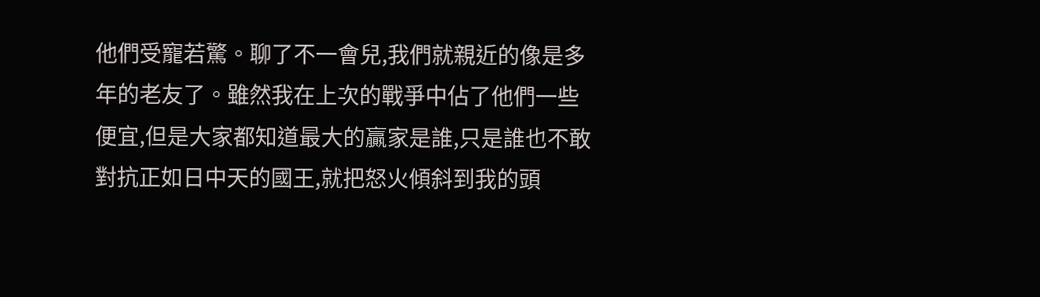他們受寵若驚。聊了不一會兒,我們就親近的像是多年的老友了。雖然我在上次的戰爭中佔了他們一些便宜,但是大家都知道最大的贏家是誰,只是誰也不敢對抗正如日中天的國王,就把怒火傾斜到我的頭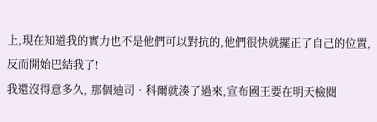上,現在知道我的實力也不是他們可以對抗的,他們很快就擺正了自己的位置,反而開始巴結我了!
我還沒得意多久, 那個迪司•科爾就湊了過來,宣布國王要在明天檢閱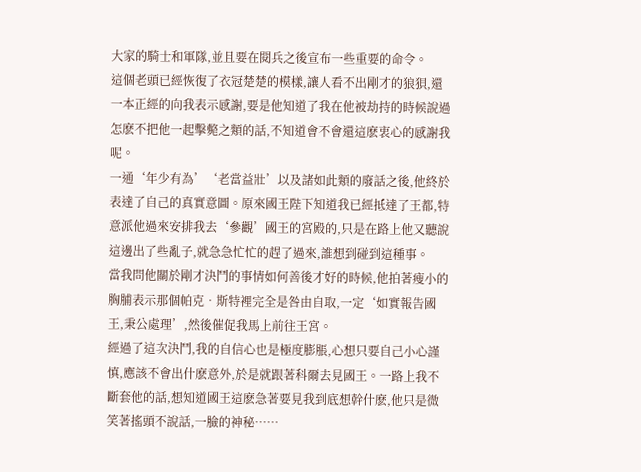大家的騎士和軍隊,並且要在閱兵之後宣布一些重要的命令。
這個老頭已經恢復了衣冠楚楚的模樣,讓人看不出剛才的狼狽,還一本正經的向我表示感謝,要是他知道了我在他被劫持的時候說過怎麽不把他一起擊斃之類的話,不知道會不會還這麽衷心的感謝我呢。
一通‘年少有為’‘老當益壯’以及諸如此類的廢話之後,他終於表達了自己的真實意圖。原來國王陛下知道我已經抵達了王都,特意派他過來安排我去‘參觀’國王的宮殿的,只是在路上他又聽說這邊出了些亂子,就急急忙忙的趕了過來,誰想到碰到這種事。
當我問他關於剛才決鬥的事情如何善後才好的時候,他拍著瘦小的胸脯表示那個帕克•斯特裡完全是咎由自取,一定‘如實報告國王,秉公處理’,然後催促我馬上前往王宮。
經過了這次決鬥,我的自信心也是極度膨脹,心想只要自己小心謹慎,應該不會出什麽意外,於是就跟著科爾去見國王。一路上我不斷套他的話,想知道國王這麽急著要見我到底想幹什麽,他只是微笑著搖頭不說話,一臉的神秘……